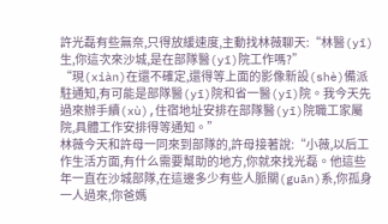許光磊有些無奈,只得放緩速度,主動找林薇聊天:“林醫(yī)生,你這次來沙城,是在部隊醫(yī)院工作嗎?”
“現(xiàn)在還不確定,還得等上面的影像新設(shè)備派駐通知,有可能是部隊醫(yī)院和省一醫(yī)院。我今天先過來辦手續(xù),住宿地址安排在部隊醫(yī)院職工家屬院,具體工作安排得等通知。”
林薇今天和許母一同來到部隊的,許母接著說:“小薇,以后工作生活方面,有什么需要幫助的地方,你就來找光磊。他這些年一直在沙城部隊,在這邊多少有些人脈關(guān)系,你孤身一人過來,你爸媽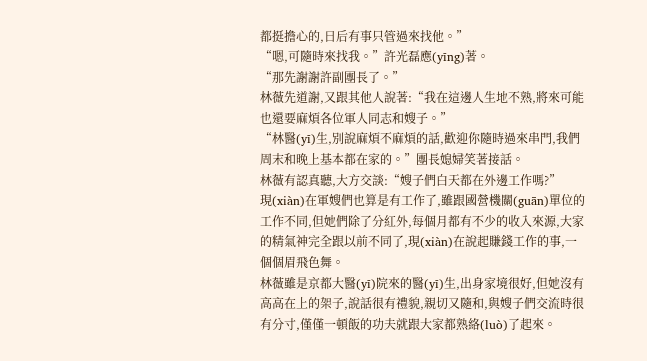都挺擔心的,日后有事只管過來找他。”
“嗯,可隨時來找我。”許光磊應(yīng)著。
“那先謝謝許副團長了。”
林薇先道謝,又跟其他人說著:“我在這邊人生地不熟,將來可能也還要麻煩各位軍人同志和嫂子。”
“林醫(yī)生,別說麻煩不麻煩的話,歡迎你隨時過來串門,我們周末和晚上基本都在家的。”團長媳婦笑著接話。
林薇有認真聽,大方交談:“嫂子們白天都在外邊工作嗎?”
現(xiàn)在軍嫂們也算是有工作了,雖跟國營機關(guān)單位的工作不同,但她們除了分紅外,每個月都有不少的收入來源,大家的精氣神完全跟以前不同了,現(xiàn)在說起賺錢工作的事,一個個眉飛色舞。
林薇雖是京都大醫(yī)院來的醫(yī)生,出身家境很好,但她沒有高高在上的架子,說話很有禮貌,親切又隨和,與嫂子們交流時很有分寸,僅僅一頓飯的功夫就跟大家都熟絡(luò)了起來。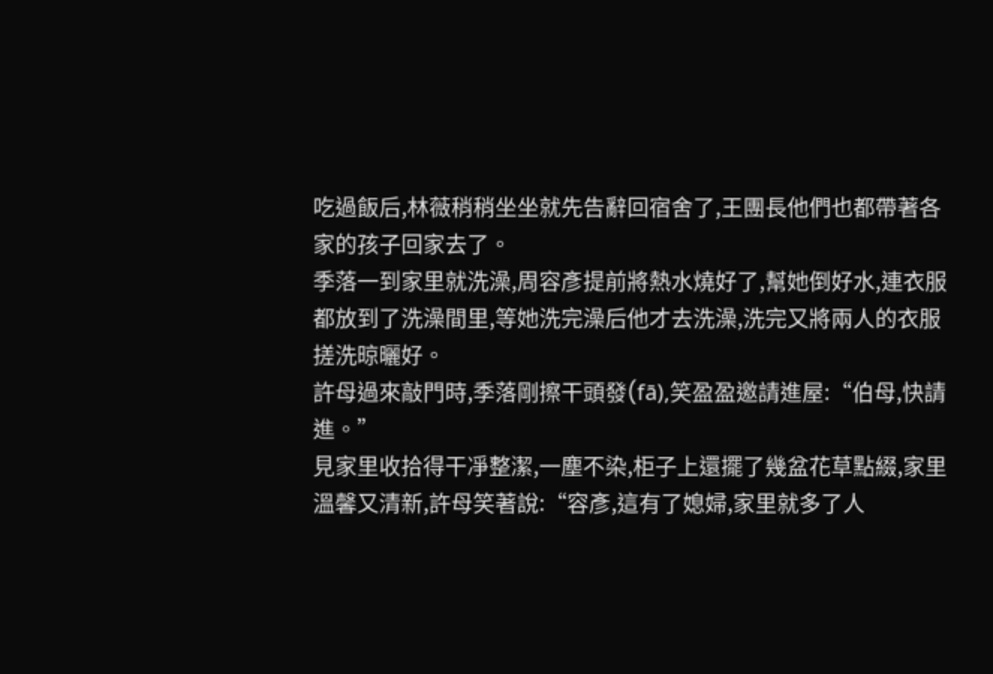吃過飯后,林薇稍稍坐坐就先告辭回宿舍了,王團長他們也都帶著各家的孩子回家去了。
季落一到家里就洗澡,周容彥提前將熱水燒好了,幫她倒好水,連衣服都放到了洗澡間里,等她洗完澡后他才去洗澡,洗完又將兩人的衣服搓洗晾曬好。
許母過來敲門時,季落剛擦干頭發(fā),笑盈盈邀請進屋:“伯母,快請進。”
見家里收拾得干凈整潔,一塵不染,柜子上還擺了幾盆花草點綴,家里溫馨又清新,許母笑著說:“容彥,這有了媳婦,家里就多了人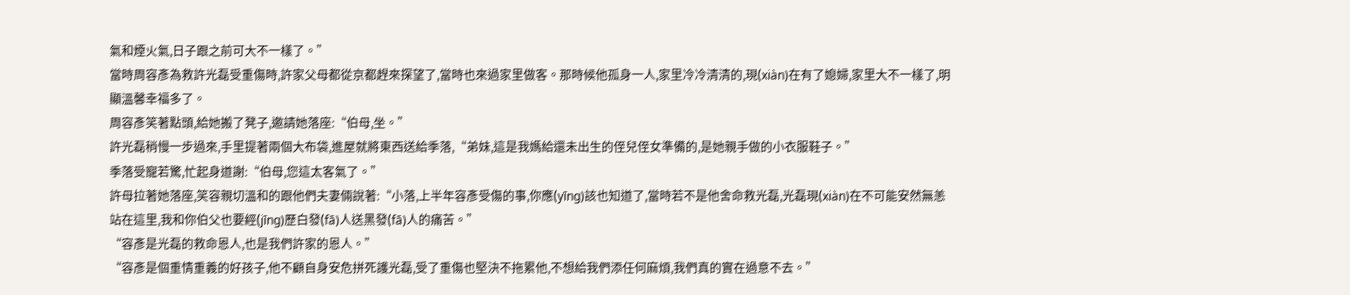氣和煙火氣,日子跟之前可大不一樣了。”
當時周容彥為救許光磊受重傷時,許家父母都從京都趕來探望了,當時也來過家里做客。那時候他孤身一人,家里冷冷清清的,現(xiàn)在有了媳婦,家里大不一樣了,明顯溫馨幸福多了。
周容彥笑著點頭,給她搬了凳子,邀請她落座:“伯母,坐。”
許光磊稍慢一步過來,手里提著兩個大布袋,進屋就將東西送給季落,“弟妹,這是我媽給還未出生的侄兒侄女準備的,是她親手做的小衣服鞋子。”
季落受寵若驚,忙起身道謝:“伯母,您這太客氣了。”
許母拉著她落座,笑容親切溫和的跟他們夫妻倆說著:“小落,上半年容彥受傷的事,你應(yīng)該也知道了,當時若不是他舍命救光磊,光磊現(xiàn)在不可能安然無恙站在這里,我和你伯父也要經(jīng)歷白發(fā)人送黑發(fā)人的痛苦。”
“容彥是光磊的救命恩人,也是我們許家的恩人。”
“容彥是個重情重義的好孩子,他不顧自身安危拼死護光磊,受了重傷也堅決不拖累他,不想給我們添任何麻煩,我們真的實在過意不去。”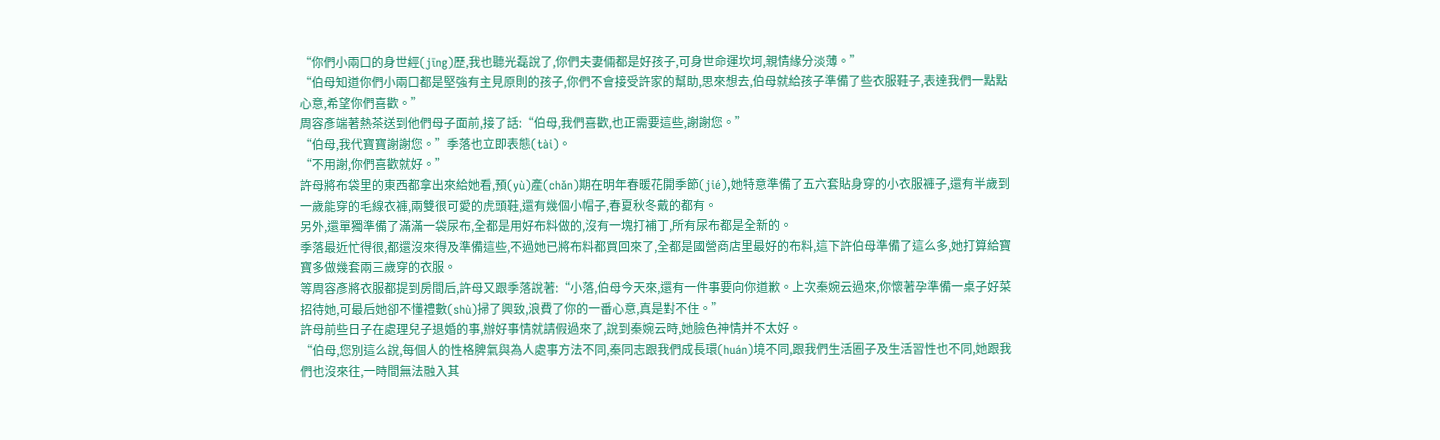“你們小兩口的身世經(jīng)歷,我也聽光磊說了,你們夫妻倆都是好孩子,可身世命運坎坷,親情緣分淡薄。”
“伯母知道你們小兩口都是堅強有主見原則的孩子,你們不會接受許家的幫助,思來想去,伯母就給孩子準備了些衣服鞋子,表達我們一點點心意,希望你們喜歡。”
周容彥端著熱茶送到他們母子面前,接了話:“伯母,我們喜歡,也正需要這些,謝謝您。”
“伯母,我代寶寶謝謝您。”季落也立即表態(tài)。
“不用謝,你們喜歡就好。”
許母將布袋里的東西都拿出來給她看,預(yù)產(chǎn)期在明年春暖花開季節(jié),她特意準備了五六套貼身穿的小衣服褲子,還有半歲到一歲能穿的毛線衣褲,兩雙很可愛的虎頭鞋,還有幾個小帽子,春夏秋冬戴的都有。
另外,還單獨準備了滿滿一袋尿布,全都是用好布料做的,沒有一塊打補丁,所有尿布都是全新的。
季落最近忙得很,都還沒來得及準備這些,不過她已將布料都買回來了,全都是國營商店里最好的布料,這下許伯母準備了這么多,她打算給寶寶多做幾套兩三歲穿的衣服。
等周容彥將衣服都提到房間后,許母又跟季落說著:“小落,伯母今天來,還有一件事要向你道歉。上次秦婉云過來,你懷著孕準備一桌子好菜招待她,可最后她卻不懂禮數(shù)掃了興致,浪費了你的一番心意,真是對不住。”
許母前些日子在處理兒子退婚的事,辦好事情就請假過來了,說到秦婉云時,她臉色神情并不太好。
“伯母,您別這么說,每個人的性格脾氣與為人處事方法不同,秦同志跟我們成長環(huán)境不同,跟我們生活圈子及生活習性也不同,她跟我們也沒來往,一時間無法融入其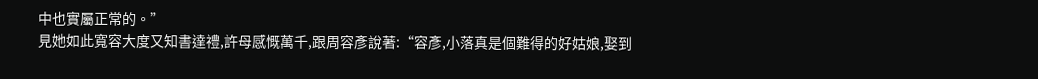中也實屬正常的。”
見她如此寬容大度又知書達禮,許母感慨萬千,跟周容彥說著:“容彥,小落真是個難得的好姑娘,娶到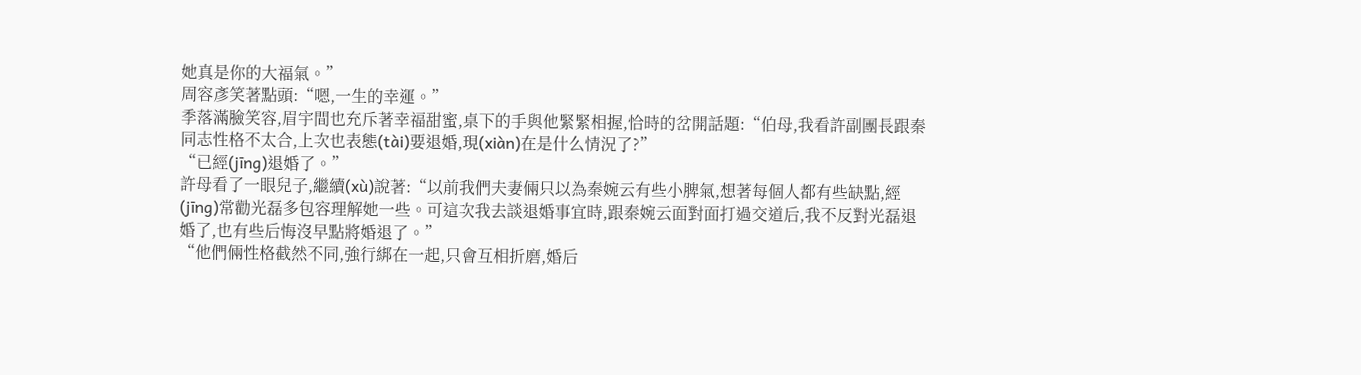她真是你的大福氣。”
周容彥笑著點頭:“嗯,一生的幸運。”
季落滿臉笑容,眉宇間也充斥著幸福甜蜜,桌下的手與他緊緊相握,恰時的岔開話題:“伯母,我看許副團長跟秦同志性格不太合,上次也表態(tài)要退婚,現(xiàn)在是什么情況了?”
“已經(jīng)退婚了。”
許母看了一眼兒子,繼續(xù)說著:“以前我們夫妻倆只以為秦婉云有些小脾氣,想著每個人都有些缺點,經(jīng)常勸光磊多包容理解她一些。可這次我去談退婚事宜時,跟秦婉云面對面打過交道后,我不反對光磊退婚了,也有些后悔沒早點將婚退了。”
“他們倆性格截然不同,強行綁在一起,只會互相折磨,婚后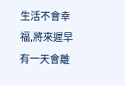生活不會幸福,將來遲早有一天會離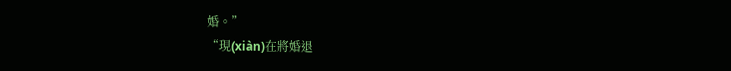婚。”
“現(xiàn)在將婚退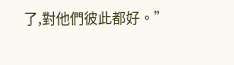了,對他們彼此都好。”